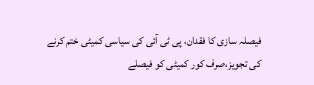فیصلہ سازی کا فقدان، پی ٹی آئی کی سیاسی کمیٹی ختم کرنے کی تجویز،صرف کور کمیٹی کو فیصلے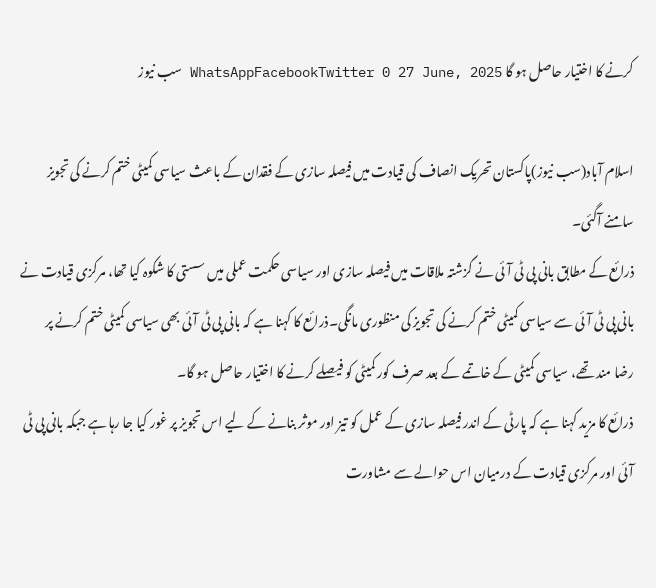کرنے کا اختیار حاصل ہو گا WhatsAppFacebookTwitter 0 27 June, 2025 سب نیوز

اسلام آباد(سب نیوز)پاکستان تحریک انصاف کی قیادت میں فیصلہ سازی کے فقدان کے باعث سیاسی کمیٹی ختم کرنے کی تجویز سامنے آگئی۔
ذرائع کے مطابق بانی پی ٹی آئی نے گزشتہ ملاقات میں فیصلہ سازی اور سیاسی حکمت عملی میں سستی کا شکوہ کیا تھا، مرکزی قیادت نے بانی پی ٹی آئی سے سیاسی کمیٹی ختم کرنے کی تجویز کی منظوری مانگی۔ذرائع کا کہنا ہے کہ بانی پی ٹی آئی بھی سیاسی کمیٹی ختم کرنے پر رضا مند تھے، سیاسی کمیٹی کے خاتمے کے بعد صرف کور کمیٹی کو فیصلے کرنے کا اختیار حاصل ہو گا۔
ذرائع کا مزید کہنا ہے کہ پارٹی کے اندر فیصلہ سازی کے عمل کو تیز اور موثر بنانے کے لیے اس تجویز پر غور کیا جا رہا ہے جبکہ بانی پی ٹی آئی اور مرکزی قیادت کے درمیان اس حوالے سے مشاورت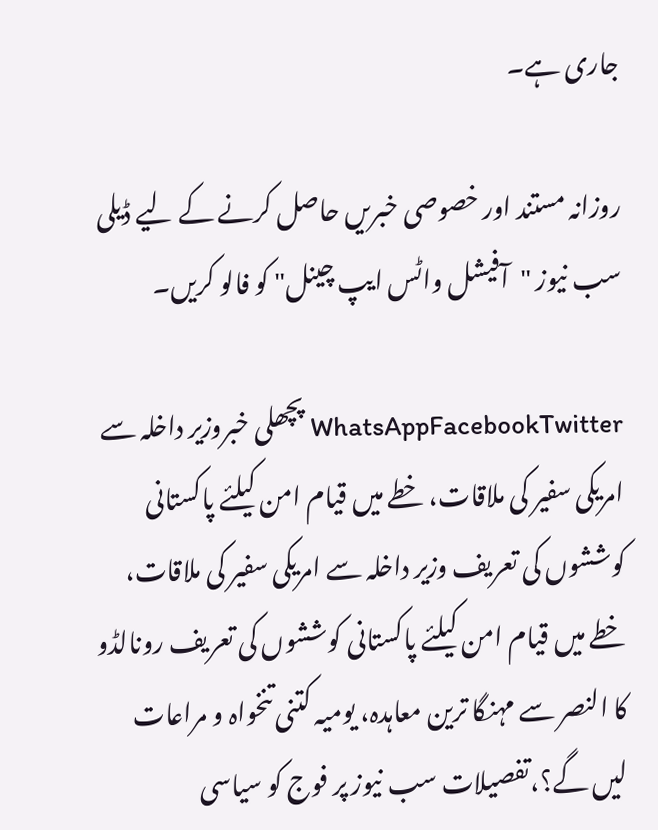جاری ہے۔

روزانہ مستند اور خصوصی خبریں حاصل کرنے کے لیے ڈیلی سب نیوز "آفیشل واٹس ایپ چینل" کو فالو کریں۔

WhatsAppFacebookTwitter پچھلی خبروزیر داخلہ سے امریکی سفیر کی ملاقات، خطے میں قیام امن کیلئے پاکستانی کوششوں کی تعریف وزیر داخلہ سے امریکی سفیر کی ملاقات، خطے میں قیام امن کیلئے پاکستانی کوششوں کی تعریف رونالڈو کا النصر سے مہنگا ترین معاہدہ، یومیہ کتنی تنخواہ و مراعات لیں گے؟،تفصیلات سب نیوز پر فوج کو سیاسی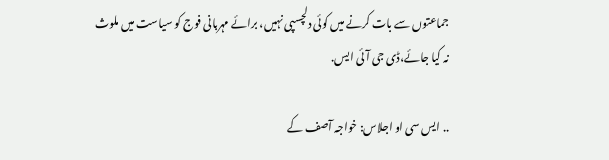جماعتوں سے بات کرنے میں کوئی دلچسپی نہیں، برائے مہربانی فوج کو سیاست میں ملوث نہ کیا جائے،ڈی جی آئی ایس.

.. ایس سی او اجلاس: خواجہ آصف کے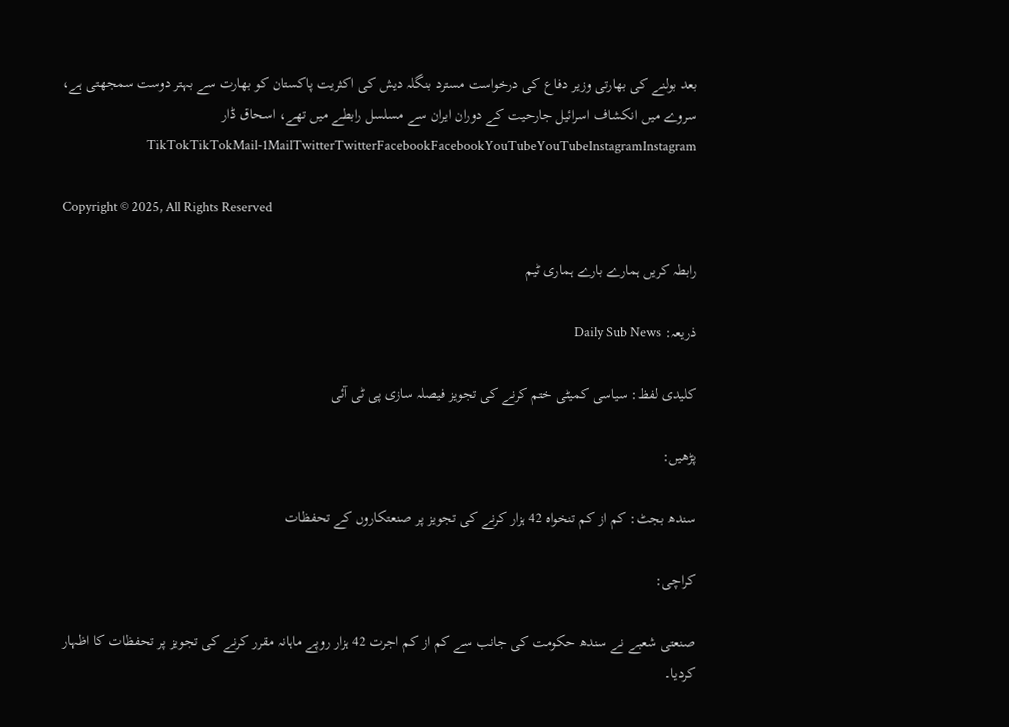بعد بولنے کی بھارتی وزیر دفاع کی درخواست مسترد بنگلہ دیش کی اکثریت پاکستان کو بھارت سے بہتر دوست سمجھتی ہے، سروے میں انکشاف اسرائیل جارحیت کے دوران ایران سے مسلسل رابطے میں تھے، اسحاق ڈار TikTokTikTokMail-1MailTwitterTwitterFacebookFacebookYouTubeYouTubeInstagramInstagram

Copyright © 2025, All Rights Reserved

رابطہ کریں ہمارے بارے ہماری ٹیم

ذریعہ: Daily Sub News

کلیدی لفظ: سیاسی کمیٹی ختم کرنے کی تجویز فیصلہ سازی پی ٹی آئی

پڑھیں:

سندھ بجٹ: کم از کم تنخواہ 42 ہزار کرنے کی تجویز پر صنعتکاروں کے تحفظات

کراچی:

صنعتی شعبے نے سندھ حکومت کی جانب سے کم از کم اجرت 42 ہزار روپے ماہانہ مقرر کرنے کی تجویز پر تحفظات کا اظہار کردیا۔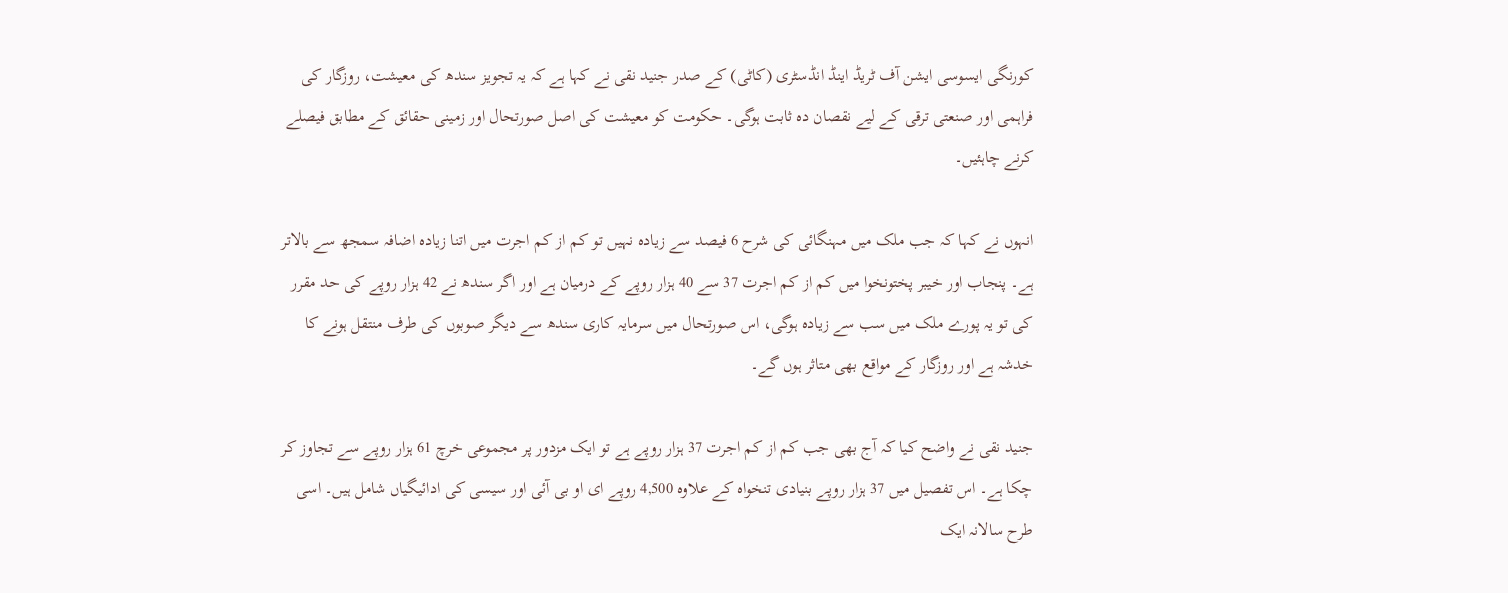کورنگی ایسوسی ایشن آف ٹریڈ اینڈ انڈسٹری (کاٹی) کے صدر جنید نقی نے کہا ہے کہ یہ تجویز سندھ کی معیشت، روزگار کی فراہمی اور صنعتی ترقی کے لیے نقصان دہ ثابت ہوگی۔ حکومت کو معیشت کی اصل صورتحال اور زمینی حقائق کے مطابق فیصلے کرنے چاہئیں۔

انہوں نے کہا کہ جب ملک میں مہنگائی کی شرح 6 فیصد سے زیادہ نہیں تو کم از کم اجرت میں اتنا زیادہ اضافہ سمجھ سے بالاتر ہے۔ پنجاب اور خیبر پختونخوا میں کم از کم اجرت 37 سے 40 ہزار روپے کے درمیان ہے اور اگر سندھ نے 42 ہزار روپے کی حد مقرر کی تو یہ پورے ملک میں سب سے زیادہ ہوگی، اس صورتحال میں سرمایہ کاری سندھ سے دیگر صوبوں کی طرف منتقل ہونے کا خدشہ ہے اور روزگار کے مواقع بھی متاثر ہوں گے۔

جنید نقی نے واضح کیا کہ آج بھی جب کم از کم اجرت 37 ہزار روپے ہے تو ایک مزدور پر مجموعی خرچ 61 ہزار روپے سے تجاوز کر چکا ہے۔ اس تفصیل میں 37 ہزار روپے بنیادی تنخواہ کے علاوہ 4,500 روپے ای او بی آئی اور سیسی کی ادائیگیاں شامل ہیں۔ اسی طرح سالانہ ایک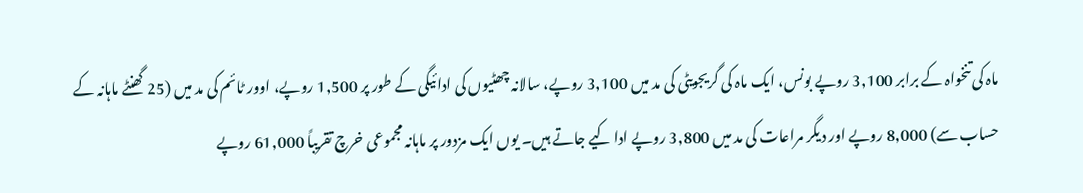ماہ کی تنخواہ کے برابر 3,100 روپے بونس، ایک ماہ کی گریجویٹی کی مد میں 3,100 روپے، سالانہ چھٹیوں کی ادائیگی کے طور پر 1,500 روپے، اوور ٹائم کی مد میں (25 گھنٹے ماہانہ کے حساب سے) 8,000 روپے اور دیگر مراعات کی مد میں 3,800 روپے ادا کیے جاتے ہیں۔ یوں ایک مزدور پر ماہانہ مجموعی خرچ تقریباً 61,000 روپے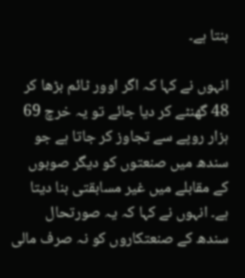بنتا ہے۔

انہوں نے کہا کہ اگر اوور ٹائم بڑھا کر 48 گھنٹے کر دیا جائے تو یہ خرچ 69 ہزار روپے سے تجاوز کر جاتا ہے جو سندھ میں صنعتوں کو دیگر صوبوں کے مقابلے میں غیر مسابقتی بنا دیتا ہے۔ انہوں نے کہا کہ یہ صورتحال سندھ کے صنعتکاروں کو نہ صرف مالی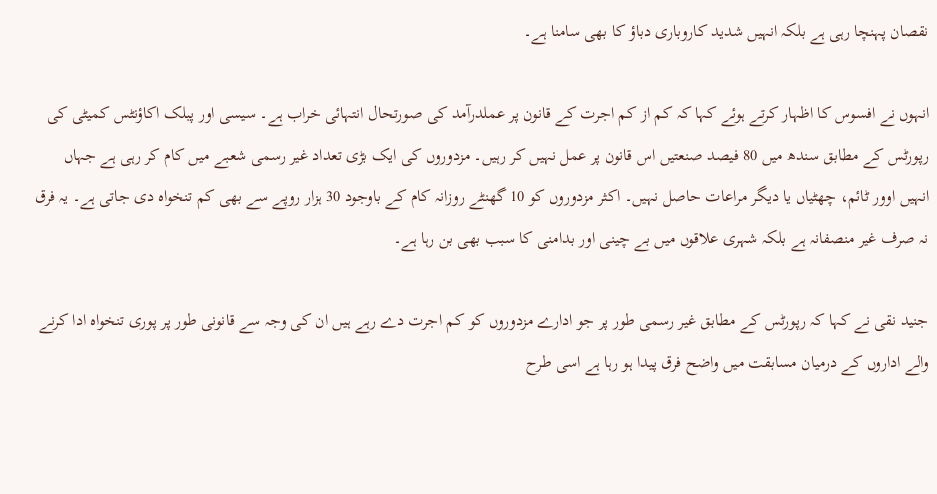نقصان پہنچا رہی ہے بلکہ انہیں شدید کاروباری دباؤ کا بھی سامنا ہے۔

انہوں نے افسوس کا اظہار کرتے ہوئے کہا کہ کم از کم اجرت کے قانون پر عملدرآمد کی صورتحال انتہائی خراب ہے۔ سیسی اور پبلک اکاؤنٹس کمیٹی کی رپورٹس کے مطابق سندھ میں 80 فیصد صنعتیں اس قانون پر عمل نہیں کر رہیں۔ مزدوروں کی ایک بڑی تعداد غیر رسمی شعبے میں کام کر رہی ہے جہاں انہیں اوور ٹائم، چھٹیاں یا دیگر مراعات حاصل نہیں۔ اکثر مزدوروں کو 10 گھنٹے روزانہ کام کے باوجود 30 ہزار روپے سے بھی کم تنخواہ دی جاتی ہے۔ یہ فرق نہ صرف غیر منصفانہ ہے بلکہ شہری علاقوں میں بے چینی اور بدامنی کا سبب بھی بن رہا ہے۔

جنید نقی نے کہا کہ رپورٹس کے مطابق غیر رسمی طور پر جو ادارے مزدوروں کو کم اجرت دے رہے ہیں ان کی وجہ سے قانونی طور پر پوری تنخواہ ادا کرنے والے اداروں کے درمیان مسابقت میں واضح فرق پیدا ہو رہا ہے اسی طرح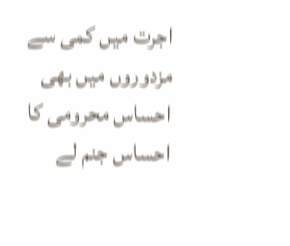اجرت میں کمی سے مزدوروں میں بھی احساس محرومی کا احساس جنم لے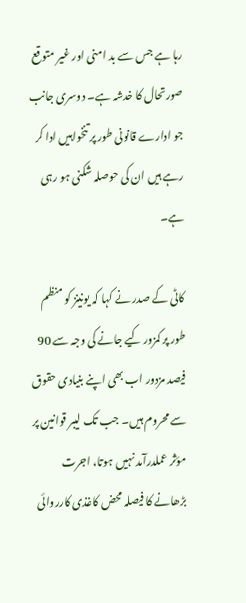رہا ہے جس سے بد امنی اور غیر متوقع صورتحال کا خدشہ ہے۔ دوسری جانب جو ادارے قانونی طور پر تنخواہیں ادا کر رہے ہیں ان کی حوصلہ شکنی ہو رہی ہے۔

کاٹی کے صدر نے کہا کہ یونینز کو منظم طور پر کمزور کیے جانے کی وجہ سے 90 فیصد مزدور اب بھی اپنے بنیادی حقوق سے محروم ہیں۔ جب تک لیبر قوانین پر مؤثر عملدرآمد نہیں ہوتا، اجرت بڑھانے کا فیصلہ محض کاغذی کارروائی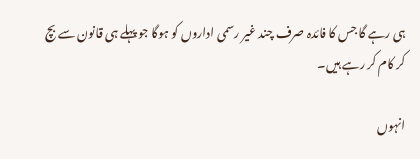ہی رہے گا جس کا فائدہ صرف چند غیر رسمی اداروں کو ہوگا جو پہلے ہی قانون سے بچ کر کام کر رہے ہیں۔

انہوں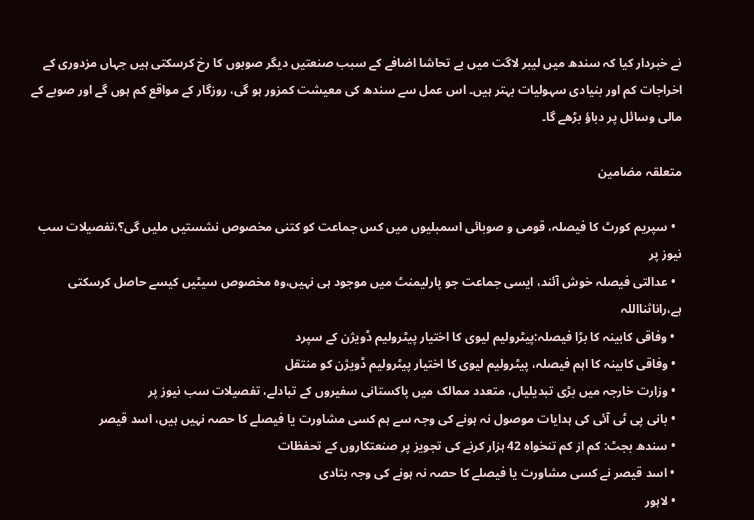نے خبردار کیا کہ سندھ میں لیبر لاگت میں بے تحاشا اضافے کے سبب صنعتیں دیگر صوبوں کا رخ کرسکتی ہیں جہاں مزدوری کے اخراجات کم اور بنیادی سہولیات بہتر ہیں۔ اس عمل سے سندھ کی معیشت کمزور ہو گی، روزگار کے مواقع کم ہوں گے اور صوبے کے مالی وسائل پر دباؤ بڑھے گا۔

متعلقہ مضامین

  • سپریم کورٹ کا فیصلہ، قومی و صوبائی اسمبلیوں میں کس جماعت کو کتنی مخصوص نشستیں ملیں گی؟،تفصیلات سب نیوز پر
  • عدالتی فیصلہ خوش آئند، ایسی جماعت جو پارلیمنٹ میں موجود ہی نہیں،وہ مخصوص سیٹیں کیسے حاصل کرسکتی ہے،راناثنااللہ
  • وفاقی کابینہ کا بڑا فیصلہ:پیٹرولیم لیوی کا اختیار پیٹرولیم ڈویژن کے سپرد
  • وفاقی کابینہ کا اہم فیصلہ، پیٹرولیم لیوی کا اختیار پیٹرولیم ڈویژن کو منتقل
  • وزارت خارجہ میں بڑی تبدیلیاں، متعدد ممالک میں پاکستانی سفیروں کے تبادلے، تفصیلات سب نیوز پر
  • بانی پی ٹی آئی کی ہدایات موصول نہ ہونے کی وجہ سے ہم کسی مشاورت یا فیصلے کا حصہ نہیں ہیں، اسد قیصر
  • سندھ بجٹ: کم از کم تنخواہ 42 ہزار کرنے کی تجویز پر صنعتکاروں کے تحفظات
  • اسد قیصر نے کسی مشاورت یا فیصلے کا حصہ نہ ہونے کی وجہ بتادی
  • لاہور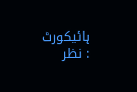ہائیکورٹ : نظر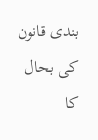بندی قانون کی بحال کا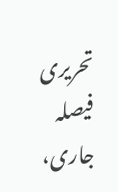تحریری فیصلہ جاری،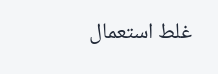غلط استعمال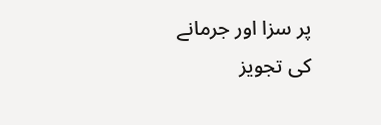پر سزا اور جرمانے کی تجویز